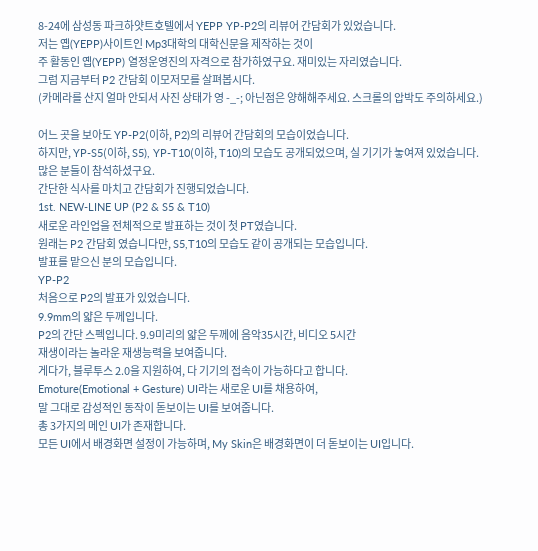8-24에 삼성동 파크하얏트호텔에서 YEPP YP-P2의 리뷰어 간담회가 있었습니다.
저는 옙(YEPP)사이트인 Mp3대학의 대학신문을 제작하는 것이
주 활동인 옙(YEPP) 열정운영진의 자격으로 참가하였구요. 재미있는 자리였습니다.
그럼 지금부터 P2 간담회 이모저모를 살펴봅시다.
(카메라를 산지 얼마 안되서 사진 상태가 영 -_-; 아닌점은 양해해주세요. 스크롤의 압박도 주의하세요.)

어느 곳을 보아도 YP-P2(이하, P2)의 리뷰어 간담회의 모습이었습니다.
하지만, YP-S5(이하, S5), YP-T10(이하, T10)의 모습도 공개되었으며, 실 기기가 놓여져 있었습니다.
많은 분들이 참석하셨구요.
간단한 식사를 마치고 간담회가 진행되었습니다.
1st. NEW-LINE UP (P2 & S5 & T10)
새로운 라인업을 전체적으로 발표하는 것이 첫 PT였습니다.
원래는 P2 간담회 였습니다만, S5,T10의 모습도 같이 공개되는 모습입니다.
발표를 맡으신 분의 모습입니다.
YP-P2
처음으로 P2의 발표가 있었습니다.
9.9mm의 얇은 두께입니다.
P2의 간단 스펙입니다. 9.9미리의 얇은 두께에 음악35시간, 비디오 5시간
재생이라는 놀라운 재생능력을 보여줍니다.
게다가, 블루투스 2.0을 지원하여, 다 기기의 접속이 가능하다고 합니다.
Emoture(Emotional + Gesture) UI라는 새로운 UI를 채용하여,
말 그대로 감성적인 동작이 돋보이는 UI를 보여줍니다.
총 3가지의 메인 UI가 존재합니다.
모든 UI에서 배경화면 설정이 가능하며, My Skin은 배경화면이 더 돋보이는 UI입니다.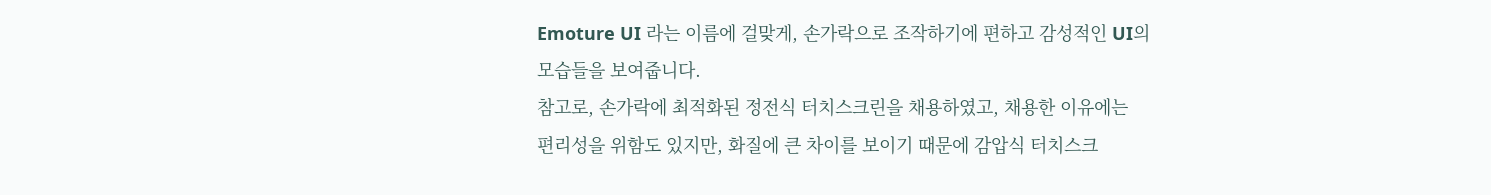Emoture UI 라는 이름에 걸맞게, 손가락으로 조작하기에 편하고 감성적인 UI의 모습들을 보여줍니다.
참고로, 손가락에 최적화된 정전식 터치스크린을 채용하였고, 채용한 이유에는
편리성을 위함도 있지만, 화질에 큰 차이를 보이기 때문에 감압식 터치스크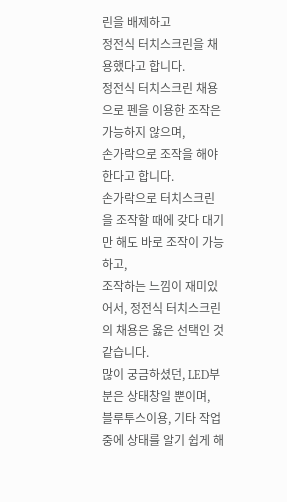린을 배제하고
정전식 터치스크린을 채용했다고 합니다.
정전식 터치스크린 채용으로 펜을 이용한 조작은 가능하지 않으며,
손가락으로 조작을 해야한다고 합니다.
손가락으로 터치스크린을 조작할 때에 갖다 대기만 해도 바로 조작이 가능하고,
조작하는 느낌이 재미있어서, 정전식 터치스크린의 채용은 옳은 선택인 것 같습니다.
많이 궁금하셨던, LED부분은 상태창일 뿐이며,
블루투스이용, 기타 작업중에 상태를 알기 쉽게 해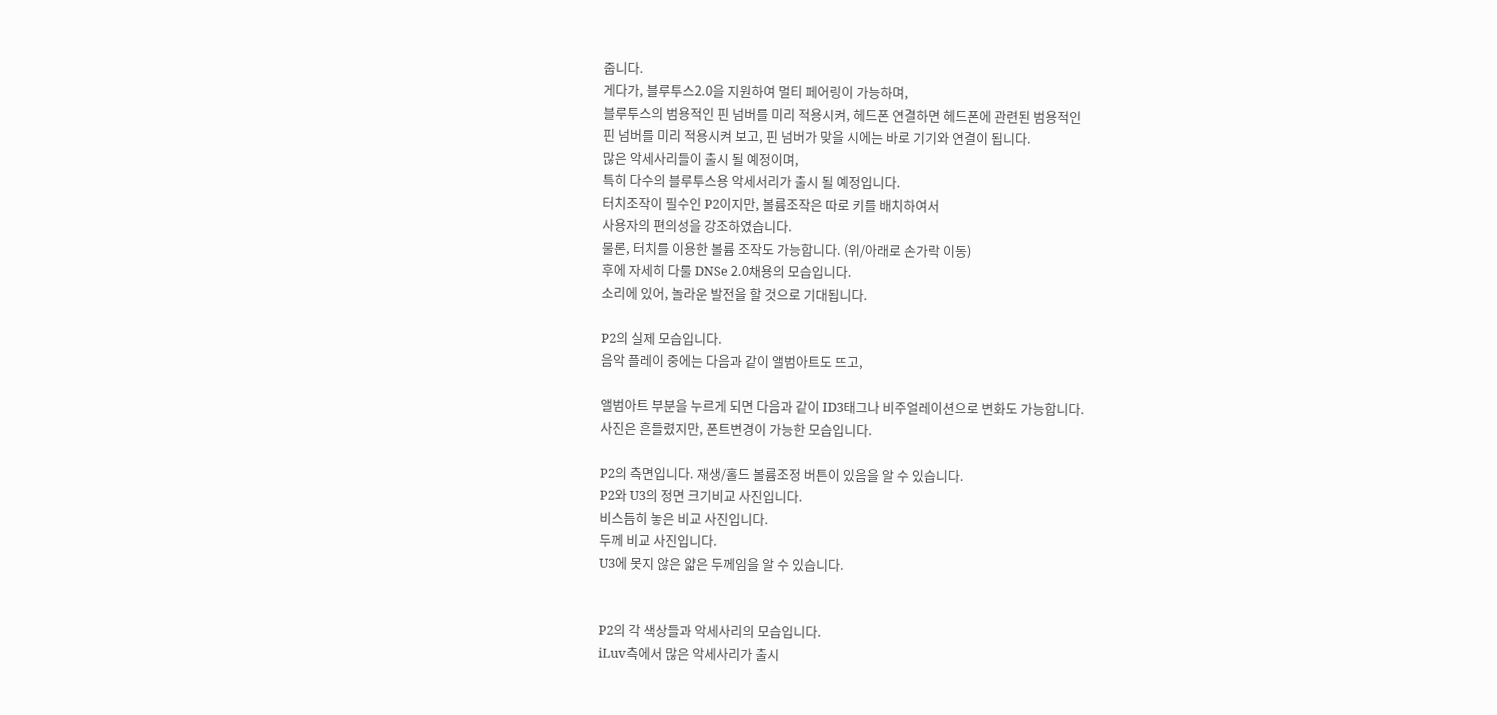줍니다.
게다가, 블루투스2.0을 지원하여 멀티 페어링이 가능하며,
블루투스의 범용적인 핀 넘버를 미리 적용시켜, 헤드폰 연결하면 헤드폰에 관련된 범용적인
핀 넘버를 미리 적용시켜 보고, 핀 넘버가 맞을 시에는 바로 기기와 연결이 됩니다.
많은 악세사리들이 출시 될 예정이며,
특히 다수의 블루투스용 악세서리가 출시 될 예정입니다.
터치조작이 필수인 P2이지만, 볼륨조작은 따로 키를 배치하여서
사용자의 편의성을 강조하였습니다.
물론, 터치를 이용한 볼륨 조작도 가능합니다. (위/아래로 손가락 이동)
후에 자세히 다룰 DNSe 2.0채용의 모습입니다.
소리에 있어, 놀라운 발전을 할 것으로 기대됩니다.

P2의 실제 모습입니다.
음악 플레이 중에는 다음과 같이 앨범아트도 뜨고,

앨범아트 부분을 누르게 되면 다음과 같이 ID3태그나 비주얼레이션으로 변화도 가능합니다.
사진은 흔들렸지만, 폰트변경이 가능한 모습입니다.

P2의 측면입니다. 재생/홀드 볼륨조정 버튼이 있음을 알 수 있습니다.
P2와 U3의 정면 크기비교 사진입니다.
비스듬히 놓은 비교 사진입니다.
두께 비교 사진입니다.
U3에 못지 않은 얇은 두께임을 알 수 있습니다.


P2의 각 색상들과 악세사리의 모습입니다.
iLuv측에서 많은 악세사리가 출시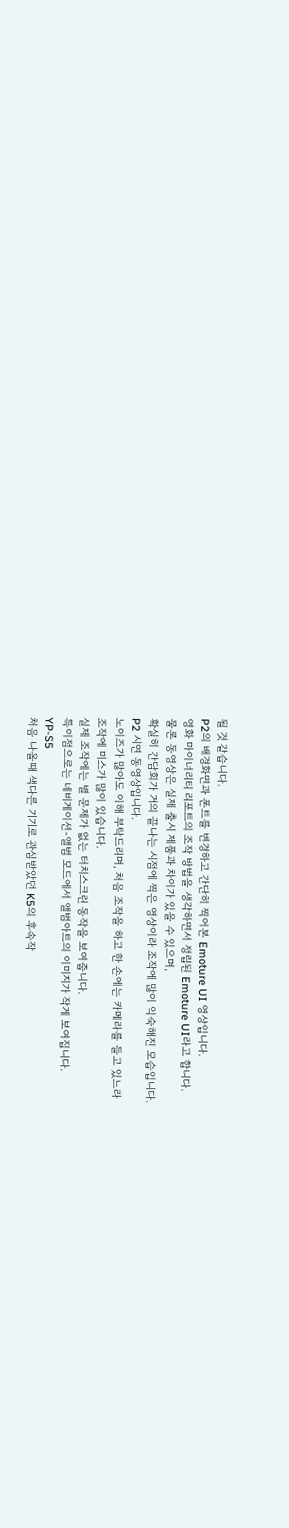될 것 같습니다.
P2의 배경화면과 폰트를 변경하고 간단히 찍어본 Emoture UI 영상입니다.
영화 마이너리티 리포트의 조작 방법을 생각하면서 정립된 Emoture UI라고 합니다.
물론 동영상은 실제 출시 제품과 차이가 있을 수 있으며,
확실히 간담회가 거의 끝나는 시점에 찍은 영상이라 조작에 많이 익숙해진 모습입니다.
P2 시연 동영상입니다.
노이즈가 많아도 이해 부탁드리며, 처음 조작을 하고 한 손에는 카메라를 들고 있느라
조작에 미스가 많이 있습니다.
실제 조작에는 별 문제가 없는 터치스크린 동작을 보여줍니다.
특이점으로는 네비게이션-앨범 모드에서 앨범아트의 이미지가 작게 보여집니다.
YP-S5
처음 나올때 색다른 기기로 관심받았던 K5의 후속작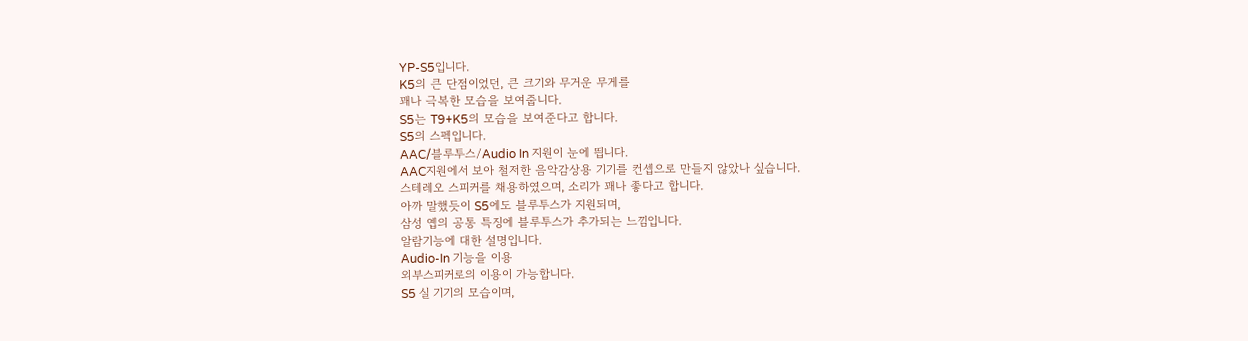YP-S5입니다.
K5의 큰 단점이었던, 큰 크기와 무거운 무게를
꽤나 극복한 모습을 보여줍니다.
S5는 T9+K5의 모습을 보여준다고 합니다.
S5의 스펙입니다.
AAC/블루투스/Audio In 지원이 눈에 띕니다.
AAC지원에서 보아 철저한 음악감상용 기기를 컨셉으로 만들지 않았나 싶습니다.
스테레오 스피커를 채용하였으며, 소리가 꽤나 좋다고 합니다.
아까 말했듯이 S5에도 블루투스가 지원되며,
삼성 옙의 공통 특징에 블루투스가 추가되는 느낌입니다.
알람기능에 대한 설명입니다.
Audio-In 기능을 이용
외부스피커로의 이용이 가능합니다.
S5 실 기기의 모습이며,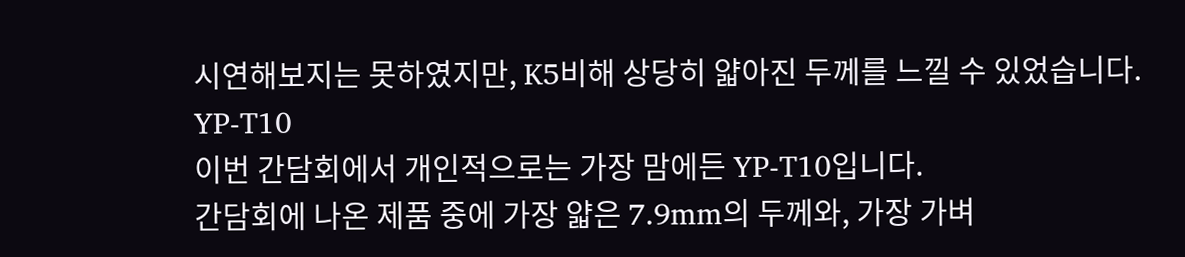시연해보지는 못하였지만, K5비해 상당히 얇아진 두께를 느낄 수 있었습니다.
YP-T10
이번 간담회에서 개인적으로는 가장 맘에든 YP-T10입니다.
간담회에 나온 제품 중에 가장 얇은 7.9mm의 두께와, 가장 가벼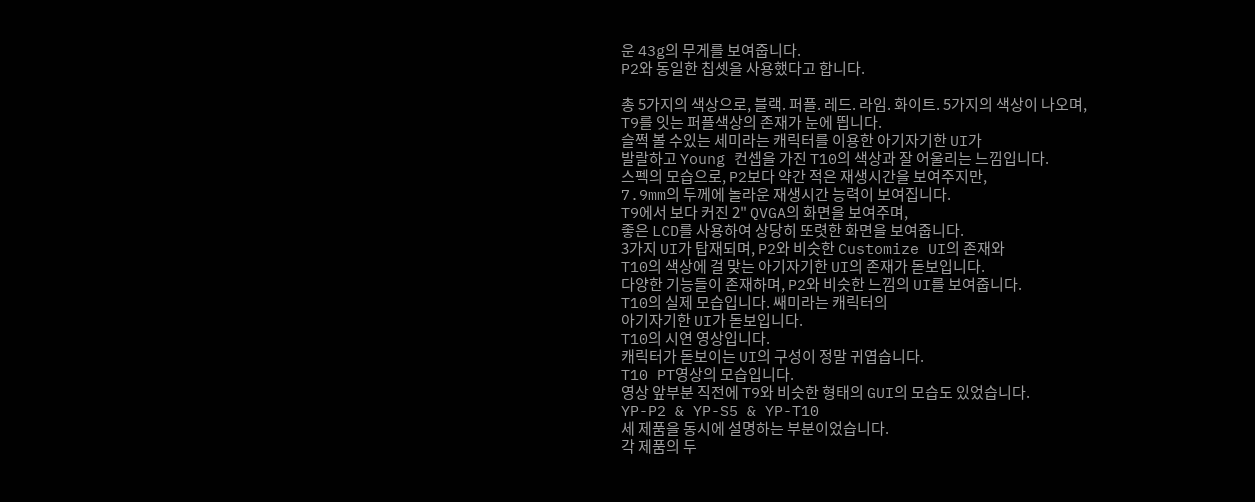운 43g의 무게를 보여줍니다.
P2와 동일한 칩셋을 사용했다고 합니다.

총 5가지의 색상으로, 블랙. 퍼플. 레드. 라임. 화이트. 5가지의 색상이 나오며,
T9를 잇는 퍼플색상의 존재가 눈에 띕니다.
슬쩍 볼 수있는 세미라는 캐릭터를 이용한 아기자기한 UI가
발랄하고 Young 컨셉을 가진 T10의 색상과 잘 어울리는 느낌입니다.
스펙의 모습으로, P2보다 약간 적은 재생시간을 보여주지만,
7.9mm의 두께에 놀라운 재생시간 능력이 보여집니다.
T9에서 보다 커진 2" QVGA의 화면을 보여주며,
좋은 LCD를 사용하여 상당히 또렷한 화면을 보여줍니다.
3가지 UI가 탑재되며, P2와 비슷한 Customize UI의 존재와
T10의 색상에 걸 맞는 아기자기한 UI의 존재가 돋보입니다.
다양한 기능들이 존재하며, P2와 비슷한 느낌의 UI를 보여줍니다.
T10의 실제 모습입니다. 쌔미라는 캐릭터의
아기자기한 UI가 돋보입니다.
T10의 시연 영상입니다.
캐릭터가 돋보이는 UI의 구성이 정말 귀엽습니다.
T10 PT영상의 모습입니다.
영상 앞부분 직전에 T9와 비슷한 형태의 GUI의 모습도 있었습니다.
YP-P2 & YP-S5 & YP-T10
세 제품을 동시에 설명하는 부분이었습니다.
각 제품의 두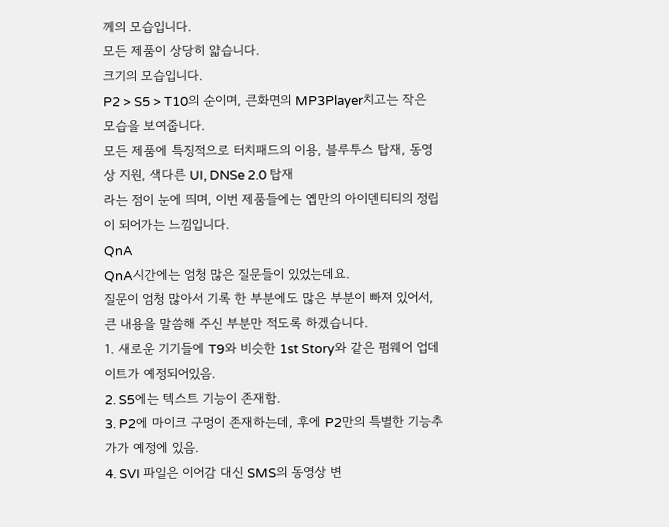께의 모습입니다.
모든 제품이 상당히 얇습니다.
크기의 모습입니다.
P2 > S5 > T10의 순이며, 큰화면의 MP3Player치고는 작은 모습을 보여줍니다.
모든 제품에 특징적으로 터치패드의 이용, 블루투스 탑재, 동영상 지원, 색다른 UI, DNSe 2.0 탑재
라는 점이 눈에 띄며, 이번 제품들에는 옙만의 아이덴티티의 정립이 되어가는 느낌입니다.
QnA
QnA시간에는 엄청 많은 질문들이 있었는데요.
질문이 엄청 많아서 기록 한 부분에도 많은 부분이 빠져 있어서,
큰 내용을 말씀해 주신 부분만 적도록 하겠습니다.
1. 새로운 기기들에 T9와 비슷한 1st Story와 같은 펌웨어 업데이트가 예정되어있음.
2. S5에는 텍스트 기능이 존재함.
3. P2에 마이크 구멍이 존재하는데, 후에 P2만의 특별한 기능추가가 예정에 있음.
4. SVI 파일은 이어감 대신 SMS의 동영상 변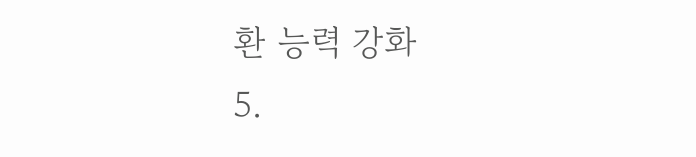환 능력 강화
5.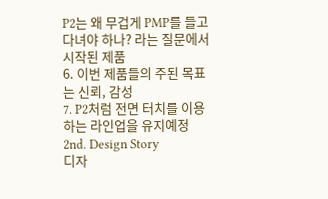P2는 왜 무겁게 PMP를 들고 다녀야 하나? 라는 질문에서 시작된 제품
6. 이번 제품들의 주된 목표는 신뢰, 감성
7. P2처럼 전면 터치를 이용하는 라인업을 유지예정
2nd. Design Story
디자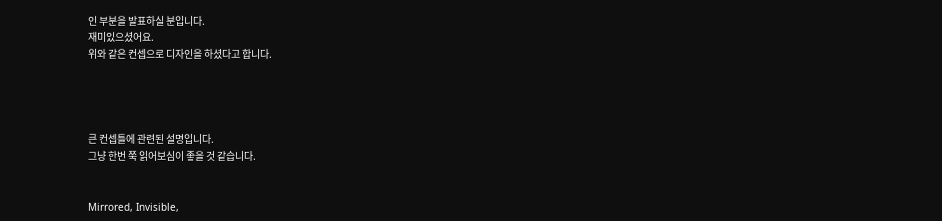인 부분을 발표하실 분입니다.
재미있으셨어요.
위와 같은 컨셉으로 디자인을 하셨다고 합니다.




큰 컨셉틀에 관련된 설명입니다.
그냥 한번 쭉 읽어보심이 좋을 것 같습니다.


Mirrored, Invisible,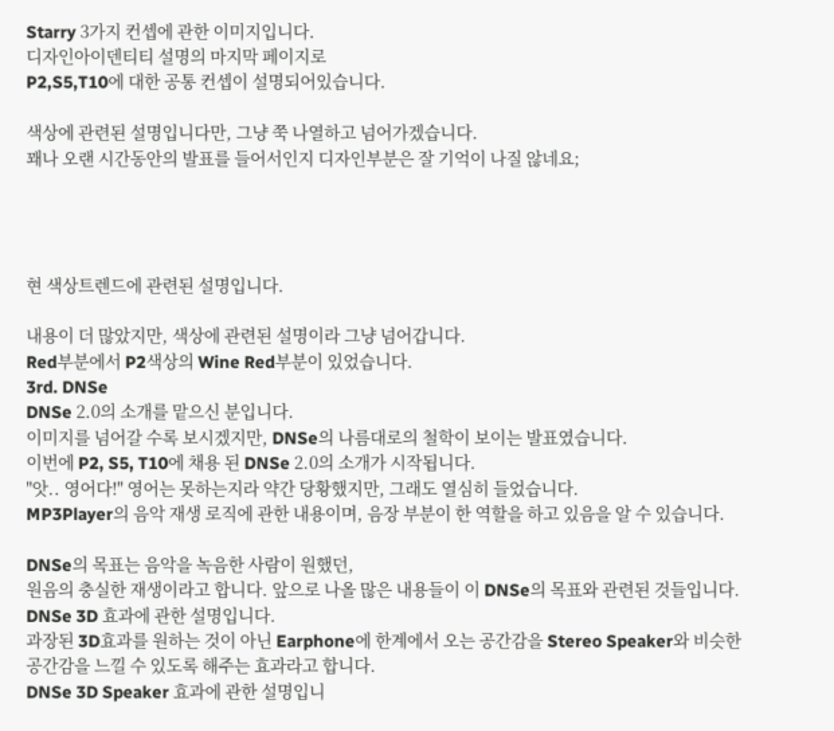Starry 3가지 컨셉에 관한 이미지입니다.
디자인아이덴티티 설명의 마지막 페이지로
P2,S5,T10에 대한 공통 컨셉이 설명되어있습니다.

색상에 관련된 설명입니다만, 그냥 쭉 나열하고 넘어가겠습니다.
꽤나 오랜 시간동안의 발표를 들어서인지 디자인부분은 잘 기억이 나질 않네요;




현 색상트렌드에 관련된 설명입니다.

내용이 더 많았지만, 색상에 관련된 설명이라 그냥 넘어갑니다.
Red부분에서 P2색상의 Wine Red부분이 있었습니다.
3rd. DNSe
DNSe 2.0의 소개를 맡으신 분입니다.
이미지를 넘어갈 수록 보시겠지만, DNSe의 나름대로의 철학이 보이는 발표였습니다.
이번에 P2, S5, T10에 채용 된 DNSe 2.0의 소개가 시작됩니다.
"앗.. 영어다!" 영어는 못하는지라 약간 당황했지만, 그래도 열심히 들었습니다.
MP3Player의 음악 재생 로직에 관한 내용이며, 음장 부분이 한 역할을 하고 있음을 알 수 있습니다.

DNSe의 목표는 음악을 녹음한 사람이 원했던,
원음의 충실한 재생이라고 합니다. 앞으로 나올 많은 내용들이 이 DNSe의 목표와 관련된 것들입니다.
DNSe 3D 효과에 관한 설명입니다.
과장된 3D효과를 원하는 것이 아닌 Earphone에 한계에서 오는 공간감을 Stereo Speaker와 비슷한
공간감을 느낄 수 있도록 해주는 효과라고 합니다.
DNSe 3D Speaker 효과에 관한 설명입니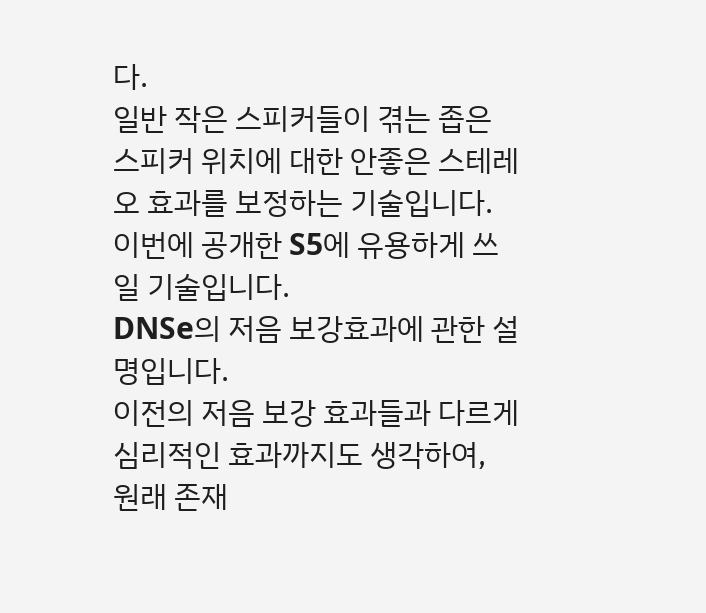다.
일반 작은 스피커들이 겪는 좁은 스피커 위치에 대한 안좋은 스테레오 효과를 보정하는 기술입니다.
이번에 공개한 S5에 유용하게 쓰일 기술입니다.
DNSe의 저음 보강효과에 관한 설명입니다.
이전의 저음 보강 효과들과 다르게 심리적인 효과까지도 생각하여,
원래 존재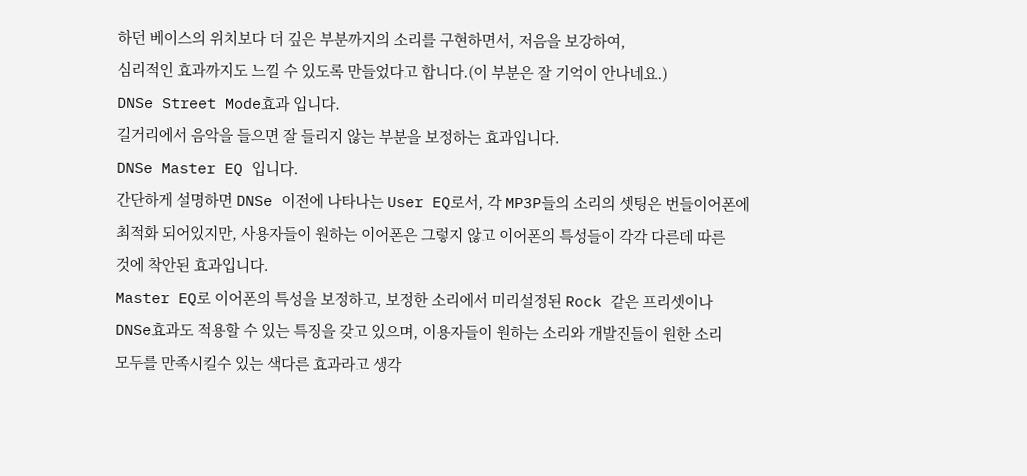하던 베이스의 위치보다 더 깊은 부분까지의 소리를 구현하면서, 저음을 보강하여,
심리적인 효과까지도 느낄 수 있도록 만들었다고 합니다.(이 부분은 잘 기억이 안나네요.)
DNSe Street Mode효과 입니다.
길거리에서 음악을 들으면 잘 들리지 않는 부분을 보정하는 효과입니다.
DNSe Master EQ 입니다.
간단하게 설명하면 DNSe 이전에 나타나는 User EQ로서, 각 MP3P들의 소리의 셋팅은 번들이어폰에
최적화 되어있지만, 사용자들이 원하는 이어폰은 그렇지 않고 이어폰의 특성들이 각각 다른데 따른
것에 착안된 효과입니다.
Master EQ로 이어폰의 특성을 보정하고, 보정한 소리에서 미리설정된 Rock 같은 프리셋이나
DNSe효과도 적용할 수 있는 특징을 갖고 있으며, 이용자들이 원하는 소리와 개발진들이 원한 소리
모두를 만족시킬수 있는 색다른 효과라고 생각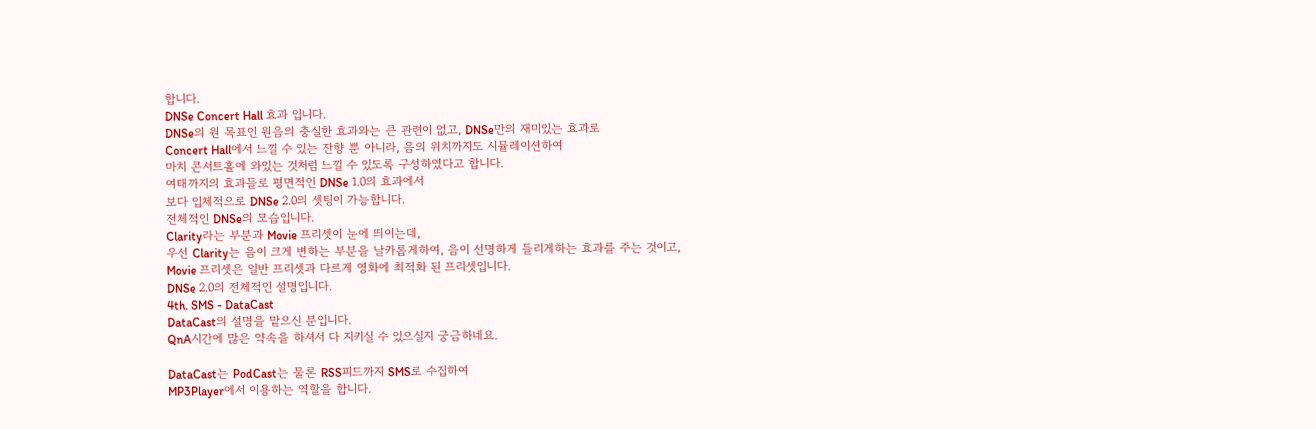합니다.
DNSe Concert Hall 효과 입니다.
DNSe의 원 목표인 원음의 충실한 효과와는 큰 관련이 없고, DNSe만의 재미있는 효과로
Concert Hall에서 느낄 수 있는 잔향 뿐 아니라, 음의 위치까지도 시뮬레이션하여
마치 콘서트홀에 와있는 것처럼 느낄 수 있도록 구성하였다고 합니다.
여태까지의 효과들로 평면적인 DNSe 1.0의 효과에서
보다 입체적으로 DNSe 2.0의 셋팅이 가능합니다.
전체적인 DNSe의 모습입니다.
Clarity라는 부분과 Movie 프리셋이 눈에 띄이는데,
우선 Clarity는 음이 크게 변하는 부분을 날카롭게하여, 음이 선명하게 들리게하는 효과를 주는 것이고,
Movie 프리셋은 일반 프리셋과 다르게 영화에 최적화 된 프리셋입니다.
DNSe 2.0의 전체적인 설명입니다.
4th. SMS - DataCast
DataCast의 설명을 맡으신 분입니다.
QnA시간에 많은 약속을 하셔서 다 지키실 수 있으실지 궁금하네요.

DataCast는 PodCast는 물론 RSS피드까지 SMS로 수집하여
MP3Player에서 이용하는 역할을 합니다.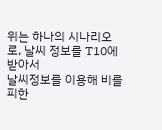위는 하나의 시나리오로, 날씨 정보를 T10에 받아서
날씨정보를 이용해 비를 피한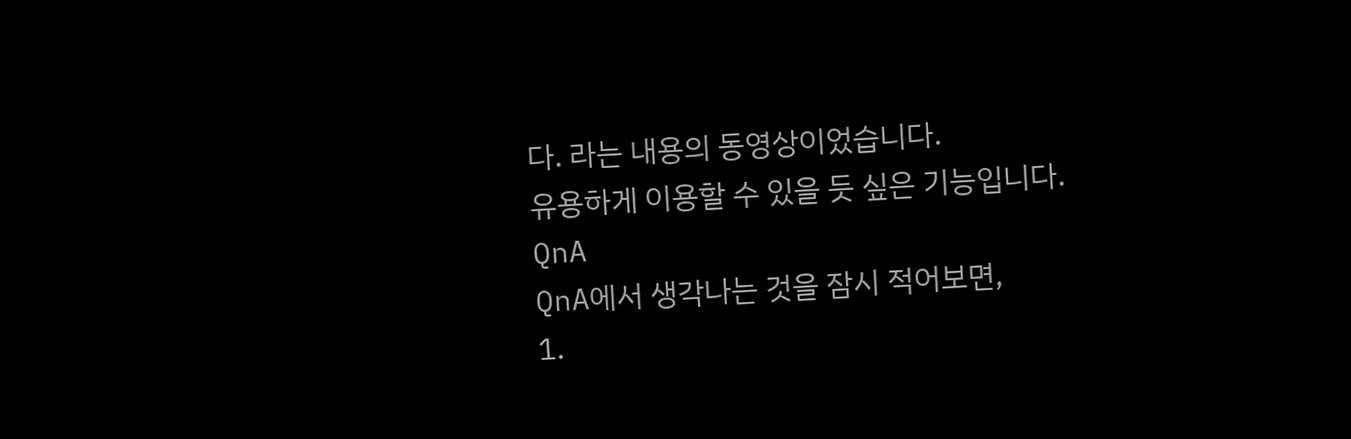다. 라는 내용의 동영상이었습니다.
유용하게 이용할 수 있을 듯 싶은 기능입니다.
QnA
QnA에서 생각나는 것을 잠시 적어보면,
1.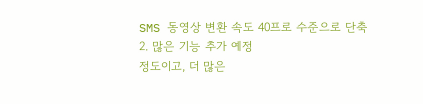SMS 동영상 변환 속도 40프로 수준으로 단축
2. 많은 기능 추가 예정
정도이고, 더 많은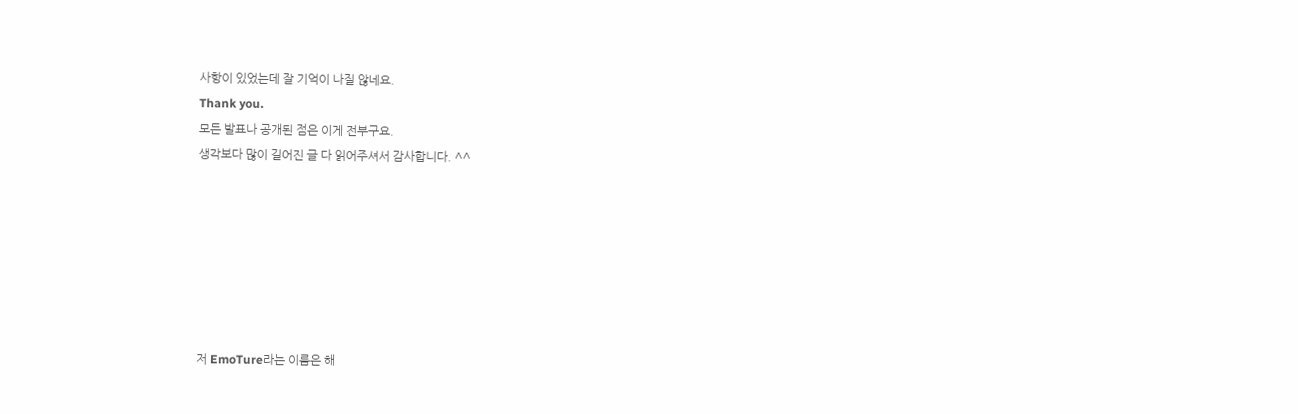사항이 있었는데 잘 기억이 나질 않네요.
Thank you.
모든 발표나 공개된 점은 이게 전부구요.
생각보다 많이 길어진 글 다 읽어주셔서 감사합니다. ^^







저 EmoTure라는 이름은 해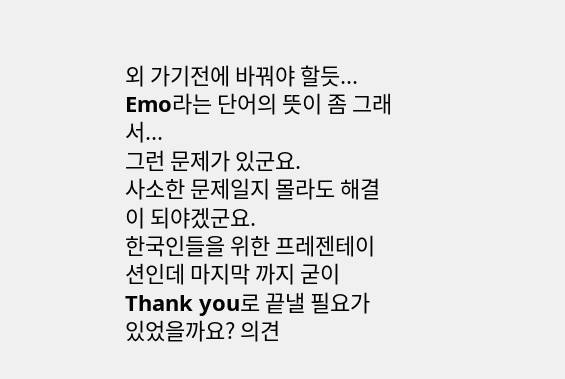외 가기전에 바꿔야 할듯...
Emo라는 단어의 뜻이 좀 그래서...
그런 문제가 있군요.
사소한 문제일지 몰라도 해결이 되야겠군요.
한국인들을 위한 프레젠테이션인데 마지막 까지 굳이 Thank you로 끝낼 필요가 있었을까요? 의견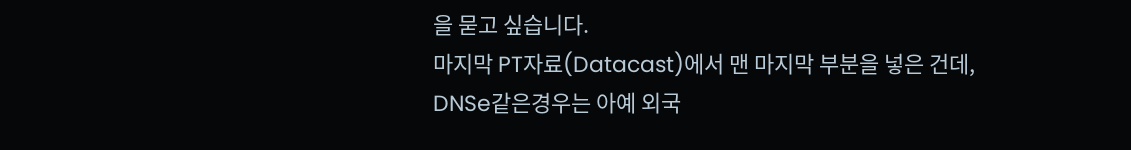을 묻고 싶습니다.
마지막 PT자료(Datacast)에서 맨 마지막 부분을 넣은 건데,
DNSe같은경우는 아예 외국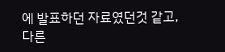에 발표하던 자료였던것 같고,
다른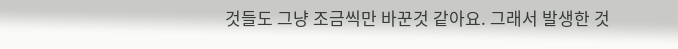것들도 그냥 조금씩만 바꾼것 같아요. 그래서 발생한 것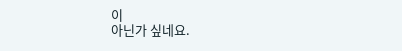이
아닌가 싶네요.